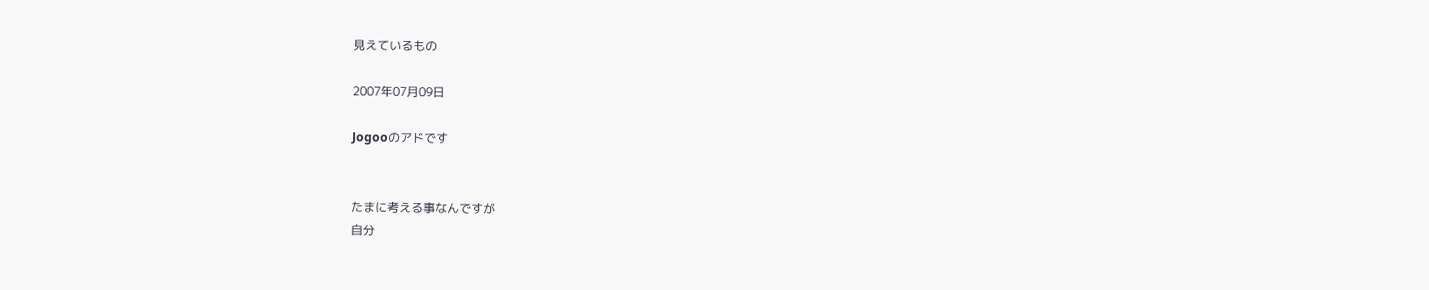見えているもの

2007年07月09日

Jogooのアドです


たまに考える事なんですが
自分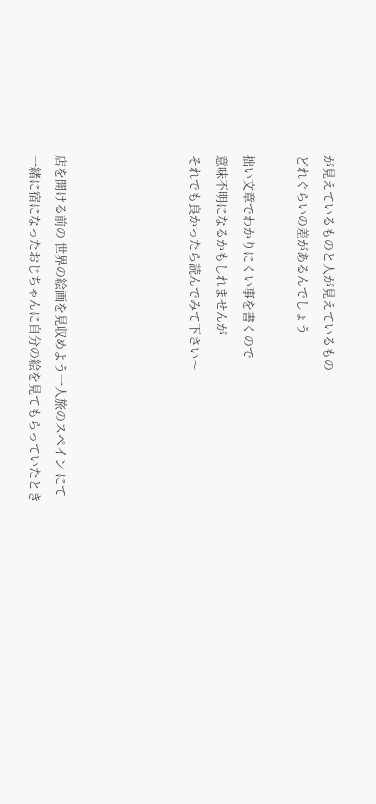が見えているものと人が見えているもの
どれぐらいの差があるんでしょう

拙い文章でわかりにくい事を書くので
意味不明になるかもしれませんが
それでも良かったら読んでみて下さい〜




店を開ける前の 世界の絵画を見収めよう一人旅のスペイン にて
一緒に宿になったおじちゃんに自分の絵を見てもらっていたとき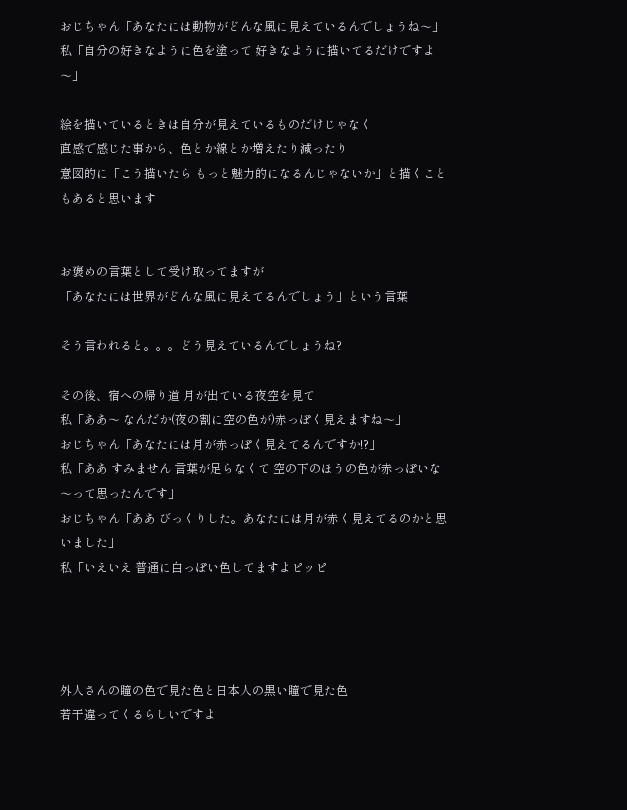おじちゃん「あなたには動物がどんな風に見えているんでしょうね〜」
私「自分の好きなように色を塗って 好きなように描いてるだけですよ〜」

絵を描いているときは自分が見えているものだけじゃなく
直感で感じた事から、色とか線とか増えたり減ったり
意図的に「こう描いたら もっと魅力的になるんじゃないか」と描くこともあると思います


お褒めの言葉として受け取ってますが
「あなたには世界がどんな風に見えてるんでしょう」という言葉

そう言われると。。。どう見えているんでしょうね?

その後、宿への帰り道 月が出ている夜空を見て
私「ああ〜 なんだか(夜の割に空の色が)赤っぽく見えますね〜」
おじちゃん「あなたには月が赤っぽく見えてるんですか!?」
私「ああ すみません 言葉が足らなくて 空の下のほうの色が赤っぽいな〜って思ったんです」
おじちゃん「ああ びっくりした。あなたには月が赤く見えてるのかと思いました」
私「いえいえ 普通に白っぽい色してますよピッピ




外人さんの瞳の色で見た色と日本人の黒い瞳で見た色
若干違ってくるらしいですよ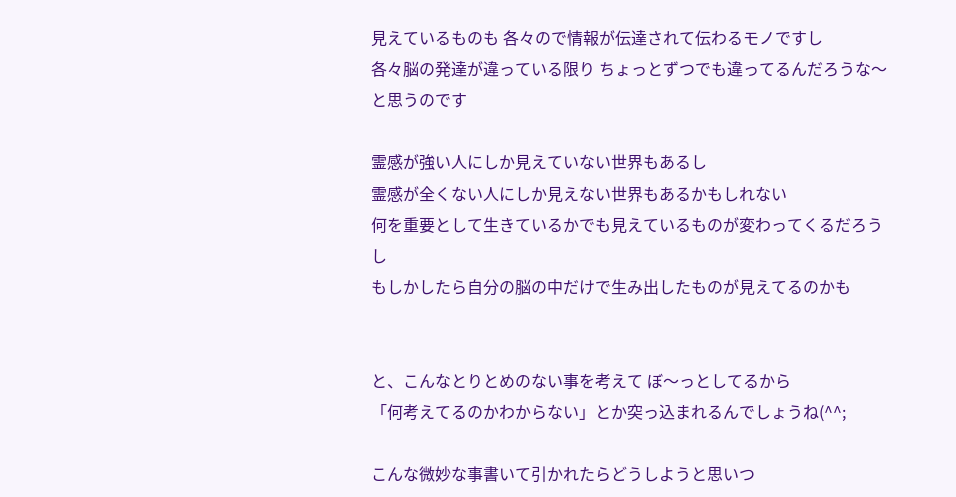見えているものも 各々ので情報が伝達されて伝わるモノですし
各々脳の発達が違っている限り ちょっとずつでも違ってるんだろうな〜と思うのです

霊感が強い人にしか見えていない世界もあるし
霊感が全くない人にしか見えない世界もあるかもしれない
何を重要として生きているかでも見えているものが変わってくるだろうし
もしかしたら自分の脳の中だけで生み出したものが見えてるのかも


と、こんなとりとめのない事を考えて ぼ〜っとしてるから
「何考えてるのかわからない」とか突っ込まれるんでしょうね(^^;

こんな微妙な事書いて引かれたらどうしようと思いつ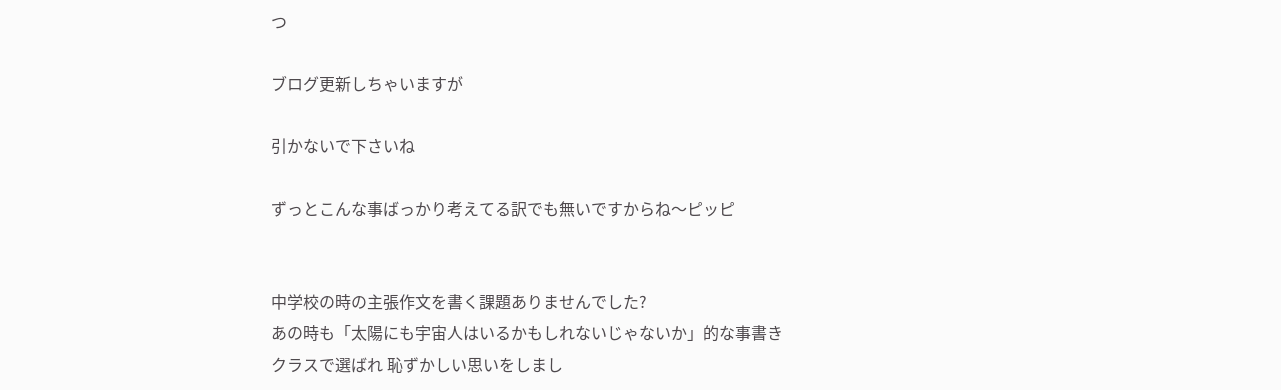つ

ブログ更新しちゃいますが

引かないで下さいね

ずっとこんな事ばっかり考えてる訳でも無いですからね〜ピッピ


中学校の時の主張作文を書く課題ありませんでした?
あの時も「太陽にも宇宙人はいるかもしれないじゃないか」的な事書き
クラスで選ばれ 恥ずかしい思いをしまし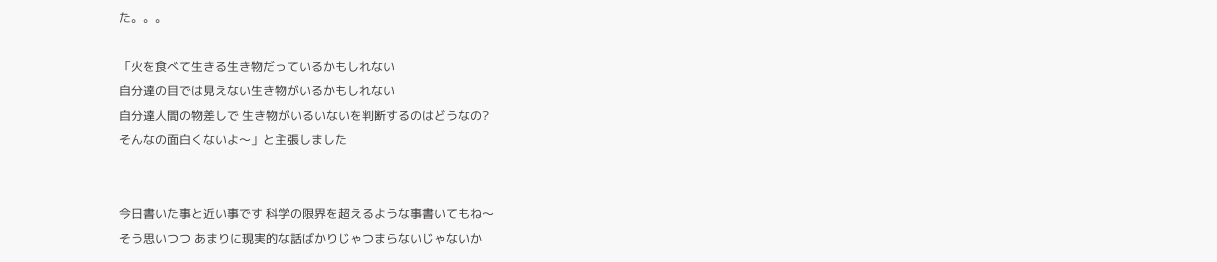た。。。

「火を食べて生きる生き物だっているかもしれない
自分達の目では見えない生き物がいるかもしれない
自分達人間の物差しで 生き物がいるいないを判断するのはどうなの?
そんなの面白くないよ〜」と主張しました


今日書いた事と近い事です 科学の限界を超えるような事書いてもね〜
そう思いつつ あまりに現実的な話ばかりじゃつまらないじゃないか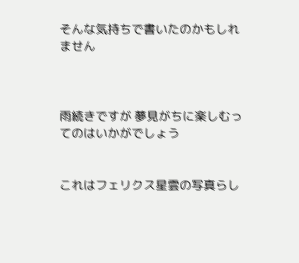そんな気持ちで書いたのかもしれません



雨続きですが 夢見がちに楽しむってのはいかがでしょう


これはフェリクス星雲の写真らし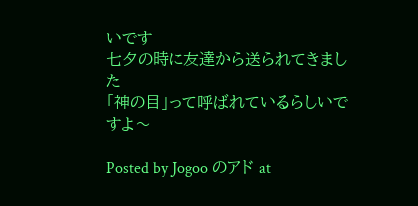いです
七夕の時に友達から送られてきました
「神の目」って呼ばれているらしいですよ〜

Posted by Jogoo のアド at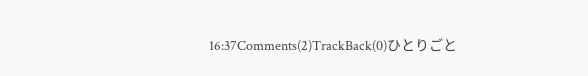16:37Comments(2)TrackBack(0)ひとりごと